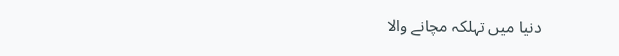دنیا میں تہلکہ مچانے والا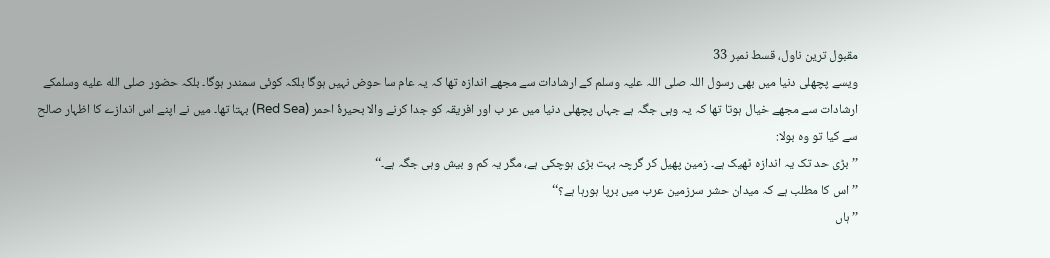مقبول ترین ناول، قسط نمبر 33
ویسے پچھلی دنیا میں بھی رسول اللہ صلی اللہ علیہ وسلم کے ارشادات سے مجھے اندازہ تھا کہ یہ عام سا حوض نہیں ہوگا بلکہ کوئی سمندر ہوگا۔ بلکہ حضور صلى الله عليه وسلمکے ارشادات سے مجھے خیال ہوتا تھا کہ یہ وہی جگہ ہے جہاں پچھلی دنیا میں عر ب اور افریقہ کو جدا کرنے والا بحیرۂ احمر (Red Sea) بہتا تھا۔ میں نے اپنے اس اندازے کا اظہار صالح سے کیا تو وہ بولا:
’’بڑی حد تک یہ اندازہ ٹھیک ہے۔ زمین پھیل کر گرچہ بہت بڑی ہوچکی ہے، مگر یہ کم و بیش وہی جگہ ہے۔‘‘
’’اس کا مطلب ہے کہ میدان حشر سرزمین عرب میں برپا ہورہا ہے؟‘‘
’’ہاں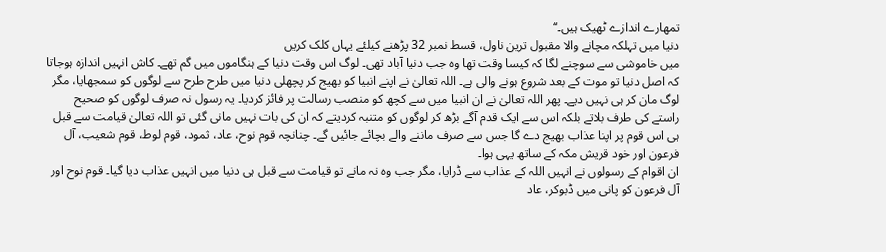تمھارے اندازے ٹھیک ہیں۔‘‘
دنیا میں تہلکہ مچانے والا مقبول ترین ناول، قسط نمبر 32 پڑھنے کیلئے یہاں کلک کریں
میں خاموشی سے سوچنے لگا کہ کیسا وقت تھا وہ جب دنیا آباد تھی۔ لوگ اس وقت دنیا کے ہنگاموں میں گم تھے۔ کاش انہیں اندازہ ہوجاتا کہ اصل دنیا تو موت کے بعد شروع ہونے والی ہے۔ اللہ تعالیٰ نے اپنے انبیا کو بھیج کر پچھلی دنیا میں طرح طرح سے لوگوں کو سمجھایا، مگر لوگ مان کر ہی نہیں دیے۔ پھر اللہ تعالیٰ نے ان انبیا میں سے کچھ کو منصب رسالت پر فائز کردیا۔ یہ رسول نہ صرف لوگوں کو صحیح راستے کی طرف بلاتے بلکہ اس سے ایک قدم آگے بڑھ کر لوگوں کو متنبہ کردیتے کہ ان کی بات نہیں مانی گئی تو اللہ تعالیٰ قیامت سے قبل ہی اس قوم پر اپنا عذاب بھیج دے گا جس سے صرف ماننے والے بچائے جائیں گے۔ چنانچہ قوم نوح، عاد، ثمود، قوم لوط، قوم شعیب، آل فرعون اور خود قریش مکہ کے ساتھ یہی ہوا۔
ان اقوام کے رسولوں نے انہیں اللہ کے عذاب سے ڈرایا، مگر جب وہ نہ مانے تو قیامت سے قبل ہی دنیا میں انہیں عذاب دیا گیا۔ قوم نوح اور آل فرعون کو پانی میں ڈبوکر، عاد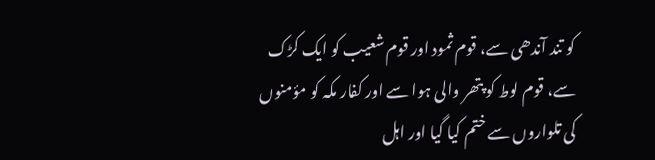کو تند آندھی سے، قوم ثمود اور قوم شعیب کو ایک کڑک سے، قوم لوط کو پتھر والی ہوا سے اور کفار مکہ کو مؤمنوں کی تلواروں سے ختم کیا گیا اور اہل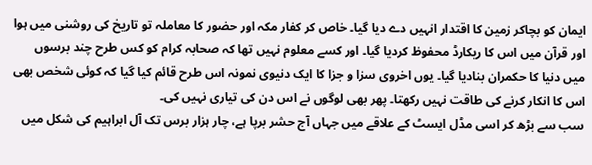ایمان کو بچاکر زمین کا اقتدار انہیں دے دیا گیا۔ خاص کر کفار مکہ اور حضور کا معاملہ تو تاریخ کی روشنی میں ہوا اور قرآن میں اس کا ریکارڈ محفوظ کردیا گیا۔ اور کسے معلوم نہیں تھا کہ صحابہ کرام کو کس طرح چند برسوں میں دنیا کا حکمران بنادیا گیا۔ یوں اخروی سزا و جزا کا ایک دنیوی نمونہ اس طرح قائم کیا گیا کہ کوئی شخص بھی اس کا انکار کرنے کی طاقت نہیں رکھتا۔ پھر بھی لوگوں نے اس دن کی تیاری نہیں کی۔
سب سے بڑھ کر اسی مڈل ایسٹ کے علاقے میں جہاں آج حشر برپا ہے، چار ہزار برس تک آل ابراہیم کی شکل میں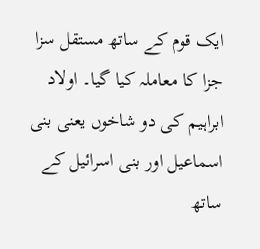ایک قوم کے ساتھ مستقل سزا جزا کا معاملہ کیا گیا۔ اولاد ابراہیم کی دو شاخوں یعنی بنی اسماعیل اور بنی اسرائیل کے ساتھ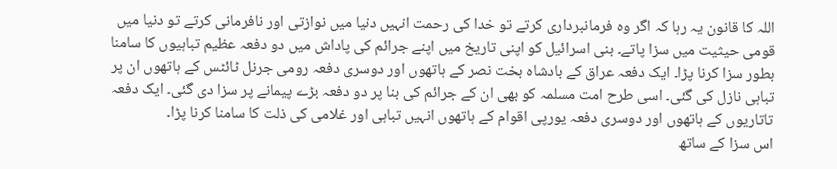اللہ کا قانون یہ رہا کہ اگر وہ فرمانبرداری کرتے تو خدا کی رحمت انہیں دنیا میں نوازتی اور نافرمانی کرتے تو دنیا میں قومی حیثیت میں سزا پاتے۔ بنی اسرائیل کو اپنی تاریخ میں اپنے جرائم کی پاداش میں دو دفعہ عظیم تباہیوں کا سامنا بطور سزا کرنا پڑا۔ ایک دفعہ عراق کے بادشاہ بخت نصر کے ہاتھوں اور دوسری دفعہ رومی جرنل ٹائٹس کے ہاتھوں ان پر تباہی نازل کی گئی۔ اسی طرح امت مسلمہ کو بھی ان کے جرائم کی بنا پر دو دفعہ بڑے پیمانے پر سزا دی گئی۔ ایک دفعہ تاتاریوں کے ہاتھوں اور دوسری دفعہ یورپی اقوام کے ہاتھوں انہیں تباہی اور غلامی کی ذلت کا سامنا کرنا پڑا۔
اس سزا کے ساتھ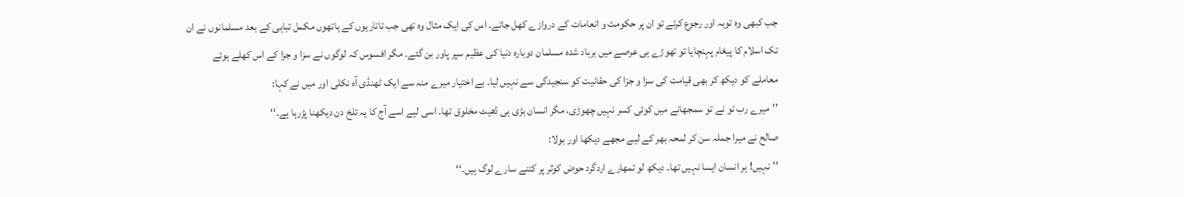جب کبھی وہ توبہ اور رجوع کرتے تو ان پر حکومت و انعامات کے دروازے کھل جاتے۔ اس کی ایک مثال وہ تھی جب تاتاریوں کے ہاتھوں مکمل تباہی کے بعد مسلمانوں نے ان تک اسلام کا پیغام پہنچایا تو تھوڑے ہی عرصے میں برباد شدہ مسلمان دوبارہ دنیا کی عظیم سپر پاور بن گئے۔ مگر افسوس کہ لوگوں نے سزا و جزا کے اس کھلے ہوئے معاملے کو دیکھ کر بھی قیامت کی سزا و جزا کی حقانیت کو سنجیدگی سے نہیں لیا۔ بے اختیار میرے منہ سے ایک ٹھنڈی آہ نکلی اور میں نے کہا:
’’میرے رب تو نے تو سمجھانے میں کوئی کسر نہیں چھوڑی، مگر انسان بڑی ہی ڈھیٹ مخلوق تھا۔ اسی لیے اسے آج کا یہ تلخ دن دیکھنا پڑرہا ہے۔‘‘
صالح نے میرا جملہ سن کر لمحہ بھر کے لیے مجھے دیکھا اور بولا:
’’نہیں! ہر انسان ایسا نہیں تھا۔ دیکھ لو تمھارے اردگرد حوض کوثر پر کتنے سارے لوگ ہیں۔‘‘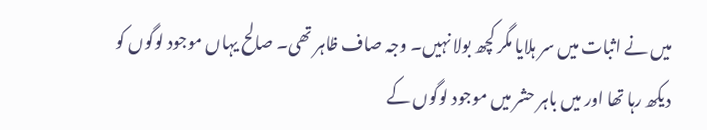میں نے اثبات میں سر ہلایا مگر کچھ بولا نہیں۔ وجہ صاف ظاہر تھی۔ صالح یہاں موجود لوگوں کو دیکھ رہا تھا اور میں باہر حشر میں موجود لوگوں کے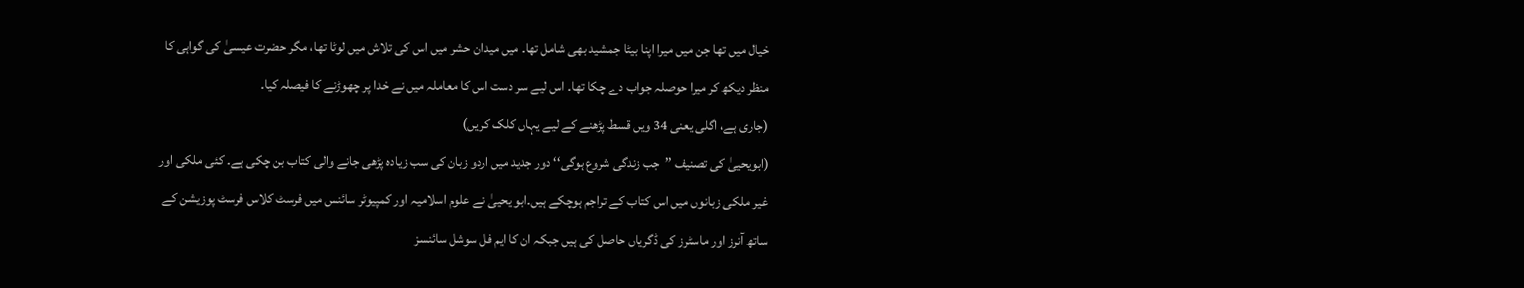خیال میں تھا جن میں میرا اپنا بیٹا جمشید بھی شامل تھا۔ میں میدان حشر میں اس کی تلاش میں لوٹا تھا، مگر حضرت عیسیٰ کی گواہی کا منظر دیکھ کر میرا حوصلہ جواب دے چکا تھا۔ اس لیے سر دست اس کا معاملہ میں نے خدا پر چھوڑنے کا فیصلہ کیا۔
(جاری ہے، اگلی یعنی 34 ویں قسط پڑھنے کے لیے یہاں کلک کریں)
(ابویحییٰ کی تصنیف ’’جب زندگی شروع ہوگی‘‘ دور جدید میں اردو زبان کی سب زیادہ پڑھی جانے والی کتاب بن چکی ہے۔ کئی ملکی اور غیر ملکی زبانوں میں اس کتاب کے تراجم ہوچکے ہیں۔ابو یحییٰ نے علوم اسلامیہ اور کمپیوٹر سائنس میں فرسٹ کلاس فرسٹ پوزیشن کے ساتھ آنرز اور ماسٹرز کی ڈگریاں حاصل کی ہیں جبکہ ان کا ایم فل سوشل سائنسز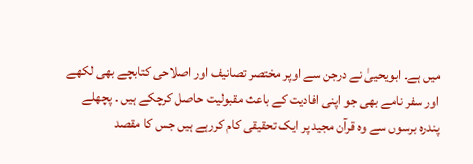میں ہے۔ ابویحییٰ نے درجن سے اوپر مختصر تصانیف اور اصلاحی کتابچے بھی لکھے اور سفر نامے بھی جو اپنی افادیت کے باعث مقبولیت حاصل کرچکے ہیں ۔ پچھلے پندرہ برسوں سے وہ قرآن مجید پر ایک تحقیقی کام کررہے ہیں جس کا مقصد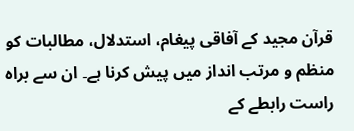قرآن مجید کے آفاقی پیغام، استدلال، مطالبات کو منظم و مرتب انداز میں پیش کرنا ہے۔ ان سے براہ راست رابطے کے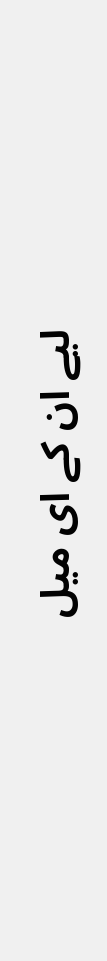لیے ان کے ای میل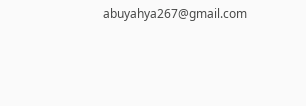abuyahya267@gmail.com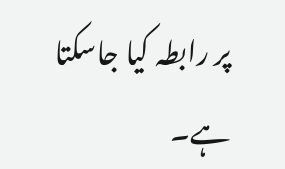پر رابطہ کیا جاسکتا ہے۔